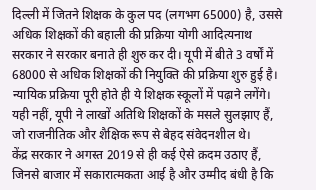दिल्ली में जितने शिक्षक के कुल पद (लगभग 65000) है, उससे अधिक शिक्षकों की बहाली की प्रक्रिया योगी आदित्यनाथ सरकार ने सरकार बनाते ही शुरु कर दी। यूपी में बीते 3 वर्षों में 68000 से अधिक शिक्षकों की नियुक्ति की प्रक्रिया शुरु हुई है। न्यायिक प्रक्रिया पूरी होते ही ये शिक्षक स्कूलों में पढ़ाने लगेंगे। यही नहीं, यूपी ने लाखों अतिथि शिक्षकों के मसले सुलझाए हैं, जो राजनीतिक और शैक्षिक रूप से बेहद संवेदनशील थे।
केंद्र सरकार ने अगस्त 2019 से ही कई ऐसे क़दम उठाए हैं, जिनसे बाजार में सकारात्मकता आई है और उम्मीद बंधी है कि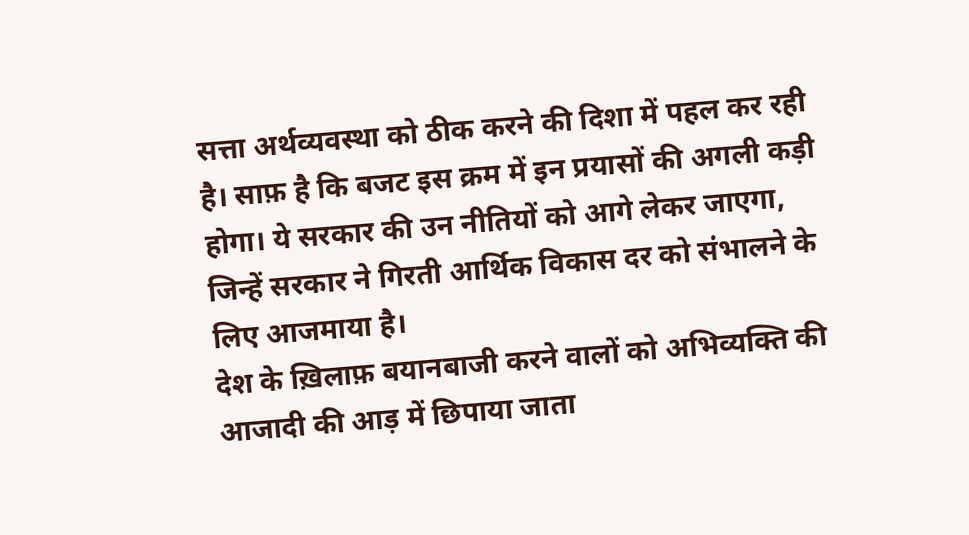सत्ता अर्थव्यवस्था को ठीक करने की दिशा में पहल कर रही है। साफ़ है कि बजट इस क्रम में इन प्रयासों की अगली कड़ी होगा। ये सरकार की उन नीतियों को आगे लेकर जाएगा, जिन्हें सरकार ने गिरती आर्थिक विकास दर को संभालने के लिए आजमाया है।
देश के ख़िलाफ़ बयानबाजी करने वालों को अभिव्यक्ति की आजादी की आड़ में छिपाया जाता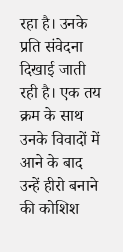रहा है। उनके प्रति संवेदना दिखाई जाती रही है। एक तय क्रम के साथ उनके विवादों में आने के बाद उन्हें हीरो बनाने की कोशिश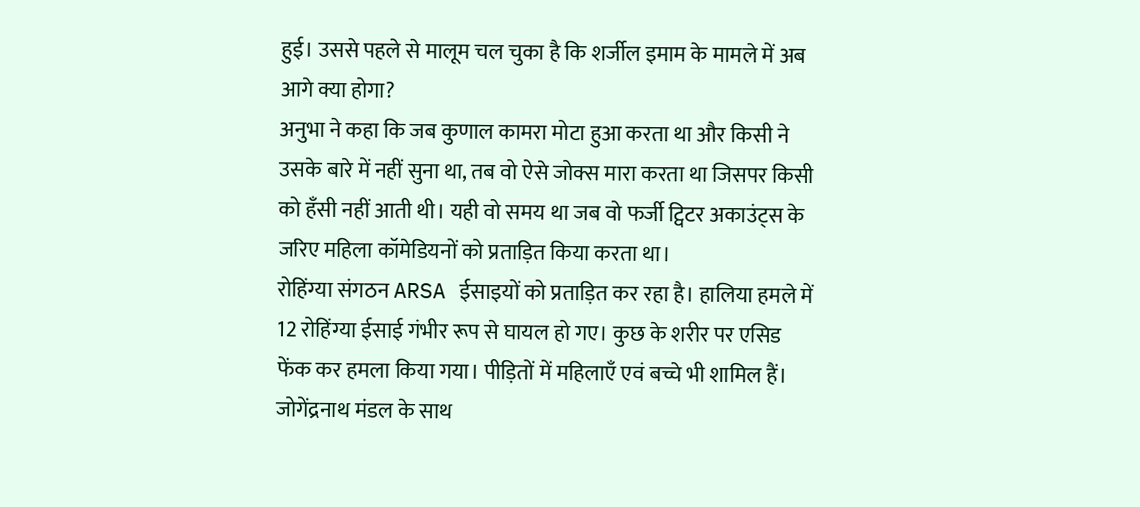हुई। उससे पहले से मालूम चल चुका है कि शर्जील इमाम के मामले में अब आगे क्या होगा?
अनुभा ने कहा कि जब कुणाल कामरा मोटा हुआ करता था और किसी ने उसके बारे में नहीं सुना था, तब वो ऐसे जोक्स मारा करता था जिसपर किसी को हँसी नहीं आती थी। यही वो समय था जब वो फर्जी ट्विटर अकाउंट्स के जरिए महिला कॉमेडियनों को प्रताड़ित किया करता था।
रोहिंग्या संगठन ARSA ईसाइयों को प्रताड़ित कर रहा है। हालिया हमले में 12 रोहिंग्या ईसाई गंभीर रूप से घायल हो गए। कुछ के शरीर पर एसिड फेंक कर हमला किया गया। पीड़ितों में महिलाएँ एवं बच्चे भी शामिल हैं।
जोगेंद्रनाथ मंडल के साथ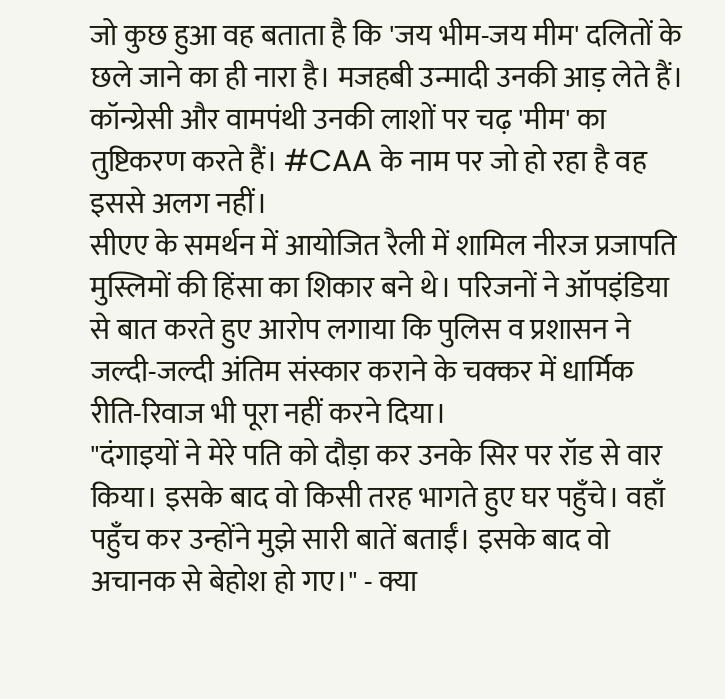जो कुछ हुआ वह बताता है कि 'जय भीम-जय मीम' दलितों के छले जाने का ही नारा है। मजहबी उन्मादी उनकी आड़ लेते हैं। कॉन्ग्रेसी और वामपंथी उनकी लाशों पर चढ़ 'मीम' का तुष्टिकरण करते हैं। #CAA के नाम पर जो हो रहा है वह इससे अलग नहीं।
सीएए के समर्थन में आयोजित रैली में शामिल नीरज प्रजापति मुस्लिमों की हिंसा का शिकार बने थे। परिजनों ने ऑपइंडिया से बात करते हुए आरोप लगाया कि पुलिस व प्रशासन ने जल्दी-जल्दी अंतिम संस्कार कराने के चक्कर में धार्मिक रीति-रिवाज भी पूरा नहीं करने दिया।
"दंगाइयों ने मेरे पति को दौड़ा कर उनके सिर पर रॉड से वार किया। इसके बाद वो किसी तरह भागते हुए घर पहुँचे। वहाँ पहुँच कर उन्होंने मुझे सारी बातें बताईं। इसके बाद वो अचानक से बेहोश हो गए।" - क्या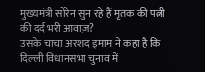मुख्यमंत्री सोरेन सुन रहे हैं मृतक की पत्नी की दर्द भरी आवाज़?
उसके चाचा अरशद इमाम ने कहा है कि दिल्ली विधानसभा चुनाव में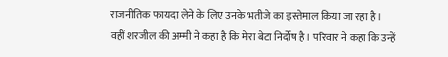राजनीतिक फायदा लेने के लिए उनके भतीजे का इस्तेमाल किया जा रहा है। वहीं शरजील की अम्मी ने कहा है कि मेरा बेटा निर्दोष है। परिवार ने कहा कि उन्हें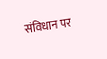संविधान पर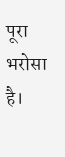पूरा भरोसा है।